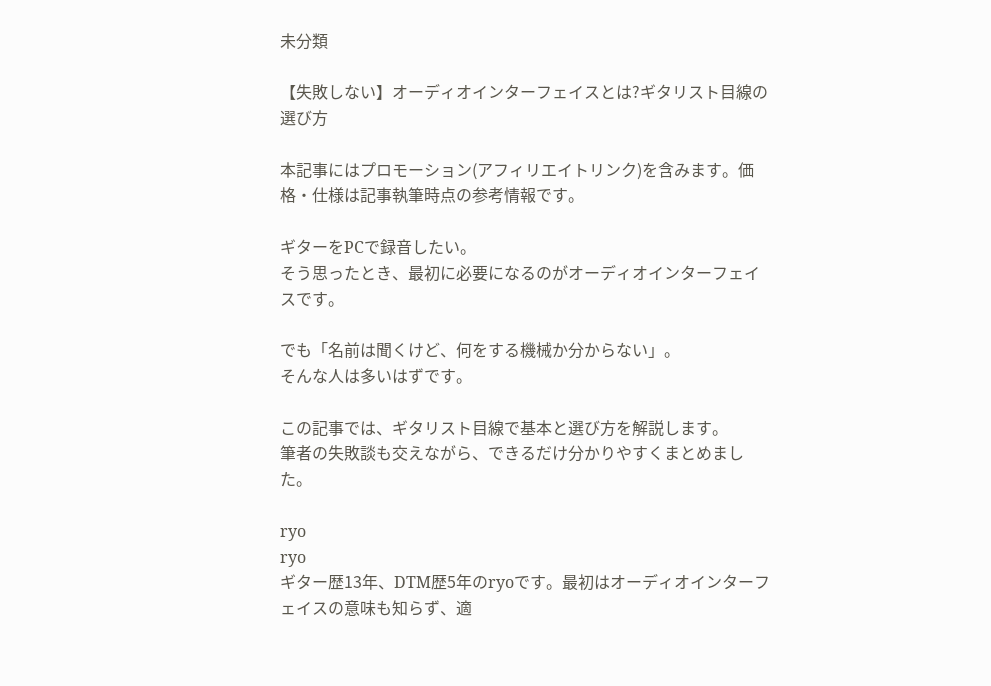未分類

【失敗しない】オーディオインターフェイスとは?ギタリスト目線の選び方

本記事にはプロモーション(アフィリエイトリンク)を含みます。価格・仕様は記事執筆時点の参考情報です。

ギターをPCで録音したい。
そう思ったとき、最初に必要になるのがオーディオインターフェイスです。

でも「名前は聞くけど、何をする機械か分からない」。
そんな人は多いはずです。

この記事では、ギタリスト目線で基本と選び方を解説します。
筆者の失敗談も交えながら、できるだけ分かりやすくまとめました。

ryo
ryo
ギター歴13年、DTM歴5年のryoです。最初はオーディオインターフェイスの意味も知らず、適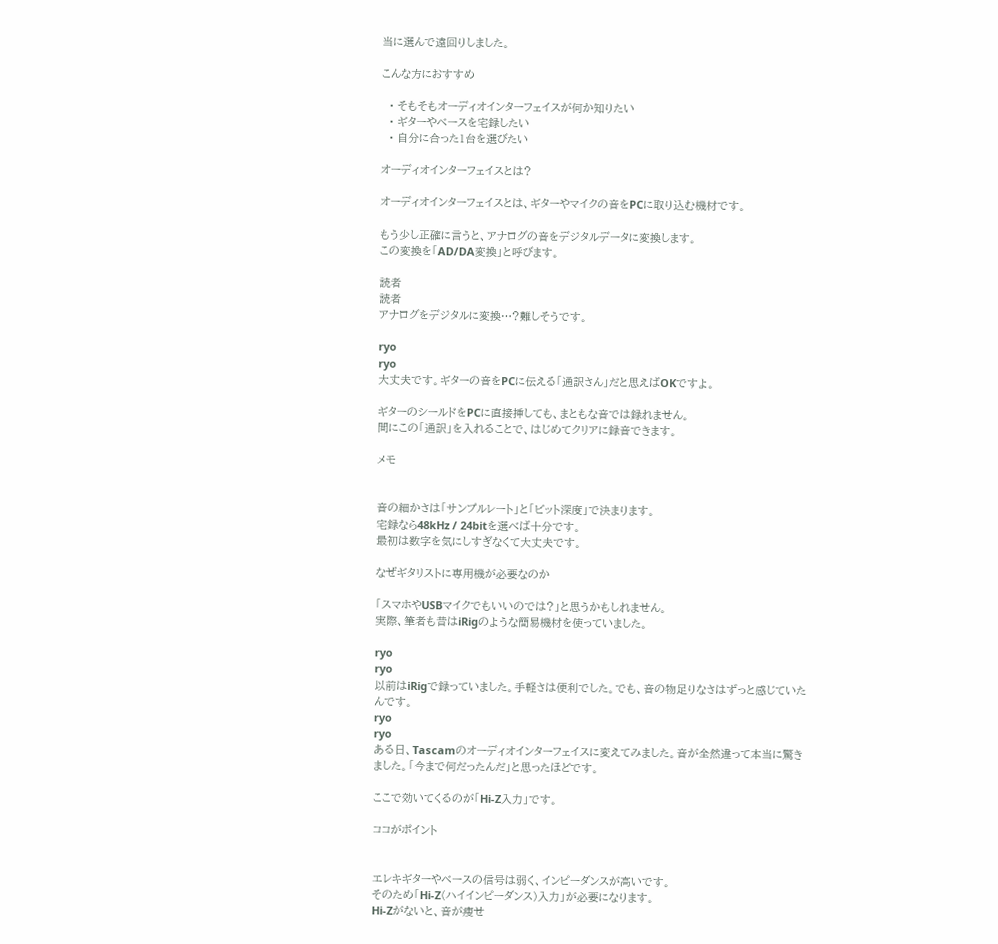当に選んで遠回りしました。

こんな方におすすめ

  • そもそもオーディオインターフェイスが何か知りたい
  • ギターやベースを宅録したい
  • 自分に合った1台を選びたい

オーディオインターフェイスとは?

オーディオインターフェイスとは、ギターやマイクの音をPCに取り込む機材です。

もう少し正確に言うと、アナログの音をデジタルデータに変換します。
この変換を「AD/DA変換」と呼びます。

読者
読者
アナログをデジタルに変換…?難しそうです。

ryo
ryo
大丈夫です。ギターの音をPCに伝える「通訳さん」だと思えばOKですよ。

ギターのシールドをPCに直接挿しても、まともな音では録れません。
間にこの「通訳」を入れることで、はじめてクリアに録音できます。

メモ


音の細かさは「サンプルレート」と「ビット深度」で決まります。
宅録なら48kHz / 24bitを選べば十分です。
最初は数字を気にしすぎなくて大丈夫です。

なぜギタリストに専用機が必要なのか

「スマホやUSBマイクでもいいのでは?」と思うかもしれません。
実際、筆者も昔はiRigのような簡易機材を使っていました。

ryo
ryo
以前はiRigで録っていました。手軽さは便利でした。でも、音の物足りなさはずっと感じていたんです。
ryo
ryo
ある日、Tascamのオーディオインターフェイスに変えてみました。音が全然違って本当に驚きました。「今まで何だったんだ」と思ったほどです。

ここで効いてくるのが「Hi-Z入力」です。

ココがポイント


エレキギターやベースの信号は弱く、インピーダンスが高いです。
そのため「Hi-Z(ハイインピーダンス)入力」が必要になります。
Hi-Zがないと、音が痩せ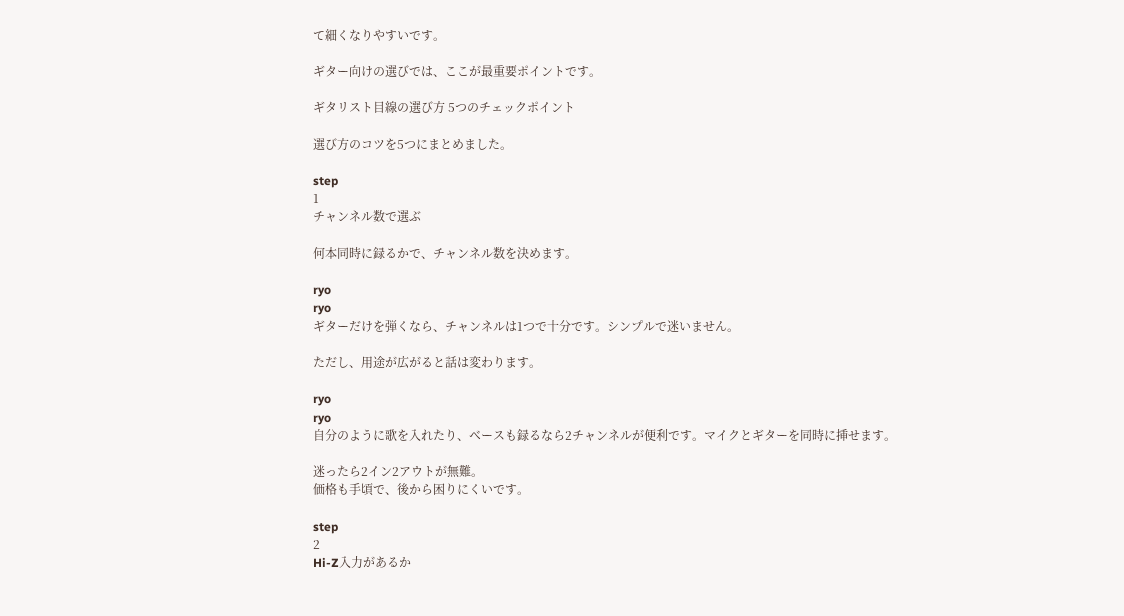て細くなりやすいです。

ギター向けの選びでは、ここが最重要ポイントです。

ギタリスト目線の選び方 5つのチェックポイント

選び方のコツを5つにまとめました。

step
1
チャンネル数で選ぶ

何本同時に録るかで、チャンネル数を決めます。

ryo
ryo
ギターだけを弾くなら、チャンネルは1つで十分です。シンプルで迷いません。

ただし、用途が広がると話は変わります。

ryo
ryo
自分のように歌を入れたり、ベースも録るなら2チャンネルが便利です。マイクとギターを同時に挿せます。

迷ったら2イン2アウトが無難。
価格も手頃で、後から困りにくいです。

step
2
Hi-Z入力があるか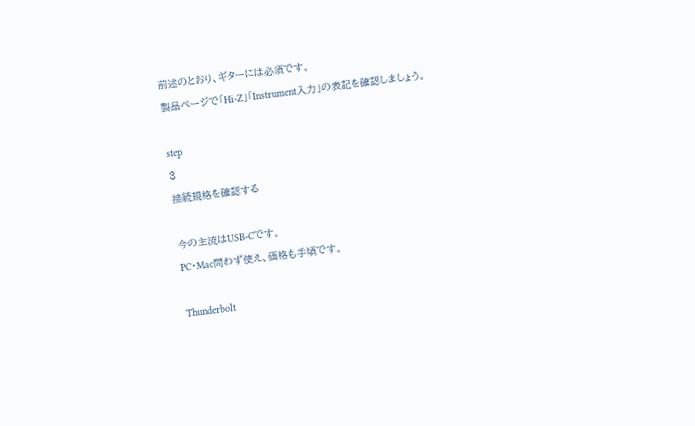前述のとおり、ギターには必須です。
製品ページで「Hi-Z」「Instrument入力」の表記を確認しましょう。

step
3
接続規格を確認する

今の主流はUSB-Cです。
PC・Mac問わず使え、価格も手頃です。

Thunderbolt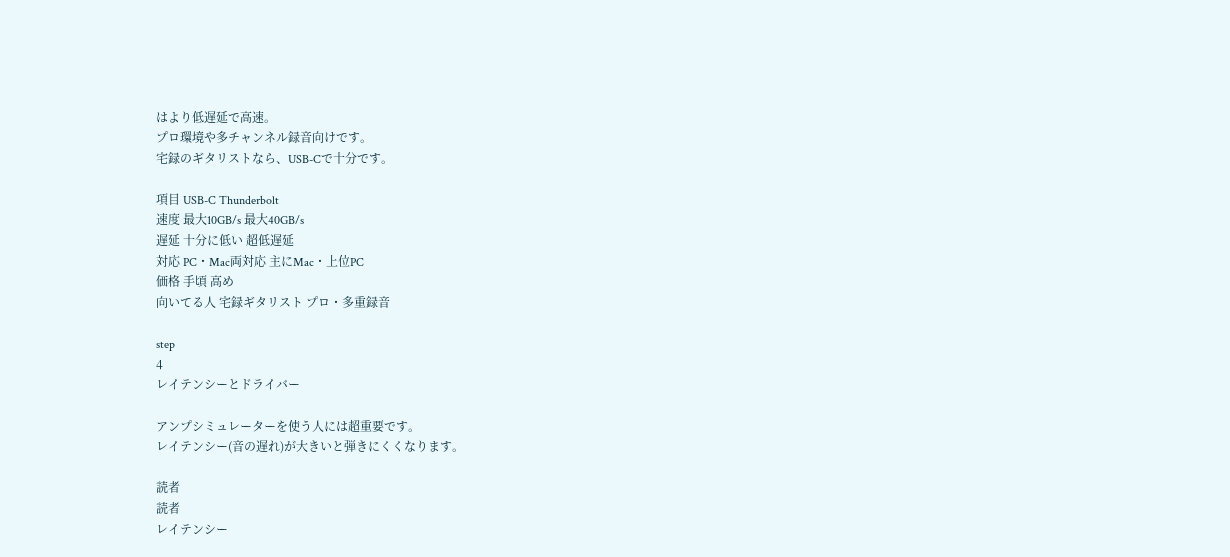はより低遅延で高速。
プロ環境や多チャンネル録音向けです。
宅録のギタリストなら、USB-Cで十分です。

項目 USB-C Thunderbolt
速度 最大10GB/s 最大40GB/s
遅延 十分に低い 超低遅延
対応 PC・Mac両対応 主にMac・上位PC
価格 手頃 高め
向いてる人 宅録ギタリスト プロ・多重録音

step
4
レイテンシーとドライバー

アンプシミュレーターを使う人には超重要です。
レイテンシー(音の遅れ)が大きいと弾きにくくなります。

読者
読者
レイテンシー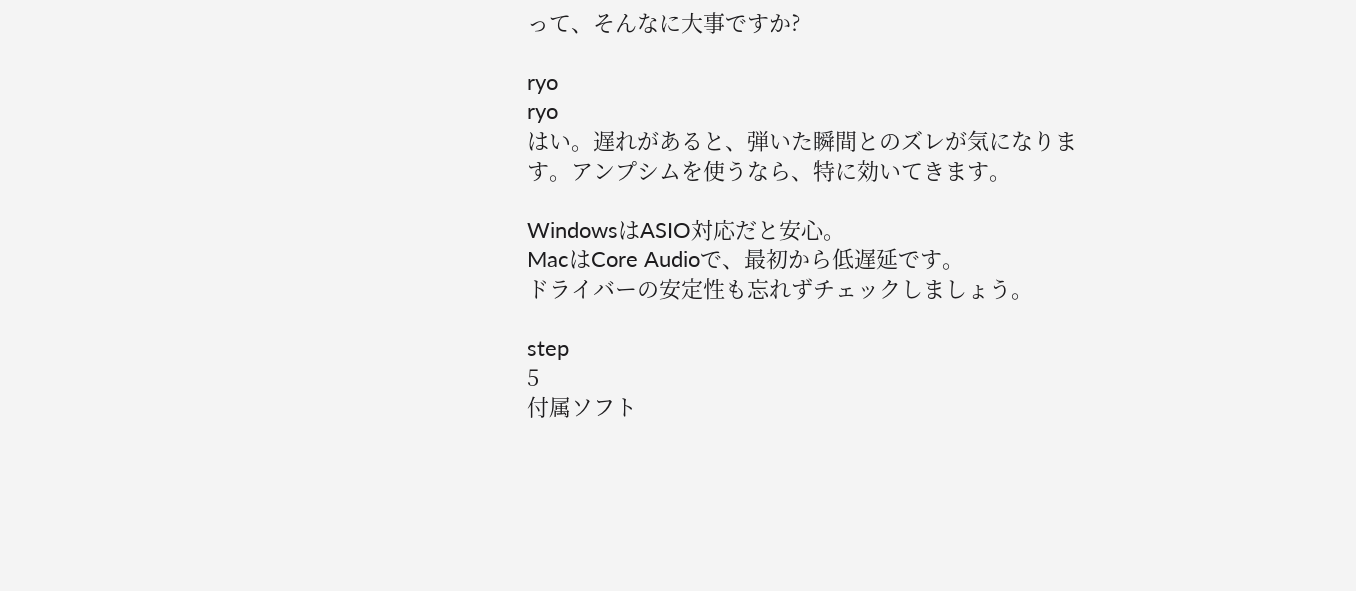って、そんなに大事ですか?

ryo
ryo
はい。遅れがあると、弾いた瞬間とのズレが気になります。アンプシムを使うなら、特に効いてきます。

WindowsはASIO対応だと安心。
MacはCore Audioで、最初から低遅延です。
ドライバーの安定性も忘れずチェックしましょう。

step
5
付属ソフト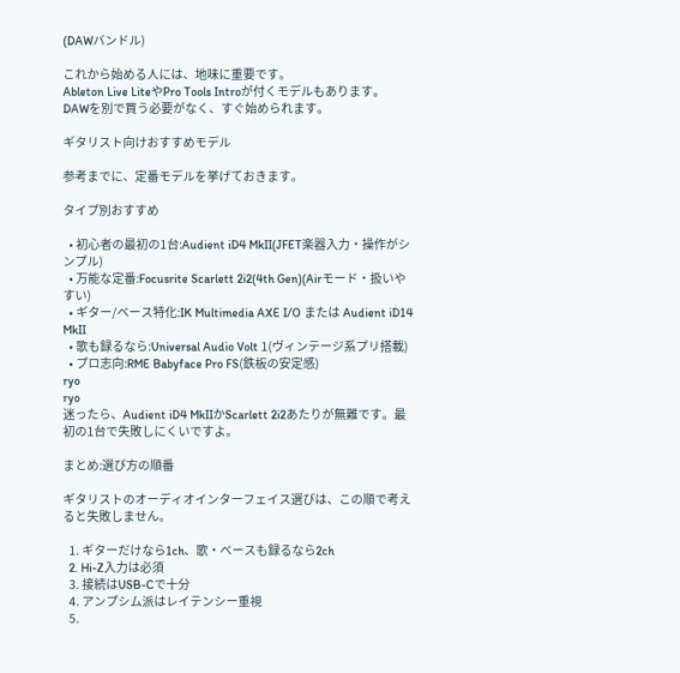(DAWバンドル)

これから始める人には、地味に重要です。
Ableton Live LiteやPro Tools Introが付くモデルもあります。
DAWを別で買う必要がなく、すぐ始められます。

ギタリスト向けおすすめモデル

参考までに、定番モデルを挙げておきます。

タイプ別おすすめ

  • 初心者の最初の1台:Audient iD4 MkII(JFET楽器入力・操作がシンプル)
  • 万能な定番:Focusrite Scarlett 2i2(4th Gen)(Airモード・扱いやすい)
  • ギター/ベース特化:IK Multimedia AXE I/O または Audient iD14 MkII
  • 歌も録るなら:Universal Audio Volt 1(ヴィンテージ系プリ搭載)
  • プロ志向:RME Babyface Pro FS(鉄板の安定感)
ryo
ryo
迷ったら、Audient iD4 MkIIかScarlett 2i2あたりが無難です。最初の1台で失敗しにくいですよ。

まとめ:選び方の順番

ギタリストのオーディオインターフェイス選びは、この順で考えると失敗しません。

  1. ギターだけなら1ch、歌・ベースも録るなら2ch
  2. Hi-Z入力は必須
  3. 接続はUSB-Cで十分
  4. アンプシム派はレイテンシー重視
  5.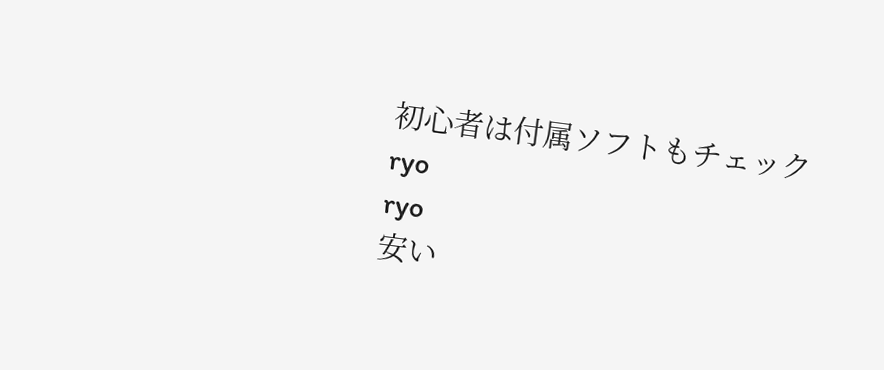初心者は付属ソフトもチェック
ryo
ryo
安い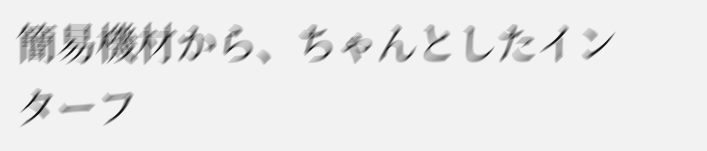簡易機材から、ちゃんとしたインターフ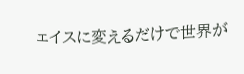ェイスに変えるだけで世界が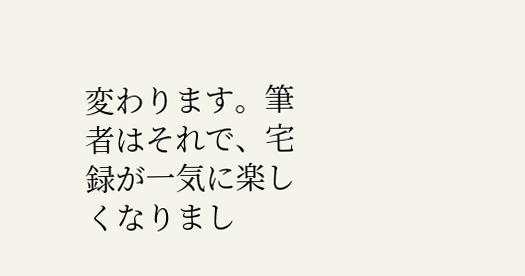変わります。筆者はそれで、宅録が一気に楽しくなりまし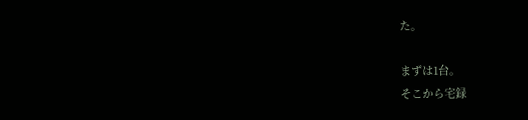た。

まずは1台。
そこから宅録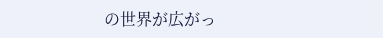の世界が広がっ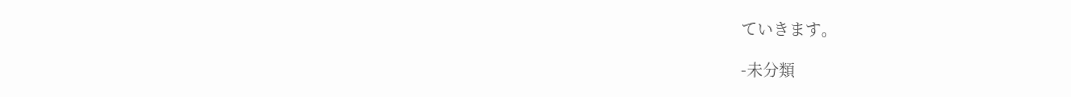ていきます。

-未分類